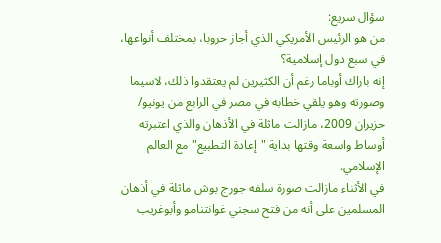سؤال سريع:
من هو الرئيس الأمريكي الذي أجاز حروبا، بمختلف أنواعها، في سبع دول إسلامية؟
إنه باراك أوباما رغم أن الكثيرين لم يعتقدوا ذلك، لاسيما وصورته وهو يلقي خطابه في مصر في الرابع من يونيو/ حزيران 2009، مازالت ماثلة في الأذهان والذي اعتبرته أوساط واسعة وقتها بداية "إعادة التطبيع" مع العالم الإسلامي.
في الأثناء مازالت صورة سلفه جورج بوش ماثلة في أذهان المسلمين على أنه من فتح سجني غوانتنامو وأبوغريب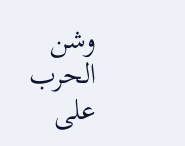وشن الحرب على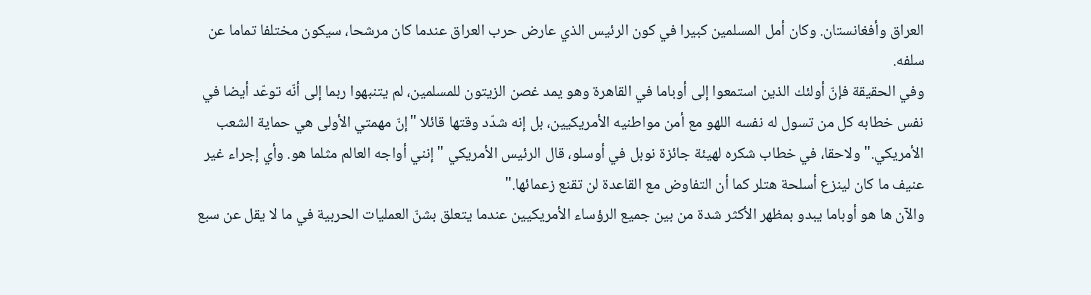العراق وأفغانستان. وكان أمل المسلمين كبيرا في كون الرئيس الذي عارض حرب العراق عندما كان مرشحا، سيكون مختلفا تماما عن سلفه.
وفي الحقيقة فإنّ أولئك الذين استمعوا إلى أوباما في القاهرة وهو يمد غصن الزيتون للمسلمين، لم يتنبهوا ربما إلى أنّه توعّد أيضا في نفس خطابه كل من تسول له نفسه اللهو مع أمن مواطنيه الأمريكيين، بل إنه شدّد وقتها قائلا "إنّ مهمتي الأولى هي حماية الشعب الأمريكي." ولاحقا، في خطاب شكره لهيئة جائزة نوبل في أوسلو، قال الرئيس الأمريكي "إنني أواجه العالم مثلما هو. وأي إجراء غير عنيف ما كان لينزع أسلحة هتلر كما أن التفاوض مع القاعدة لن تقنع زعمائها."
والآن ها هو أوباما يبدو بمظهر الأكثر شدة من بين جميع الرؤساء الأمريكيين عندما يتعلق بشنّ العمليات الحربية في ما لا يقل عن سبع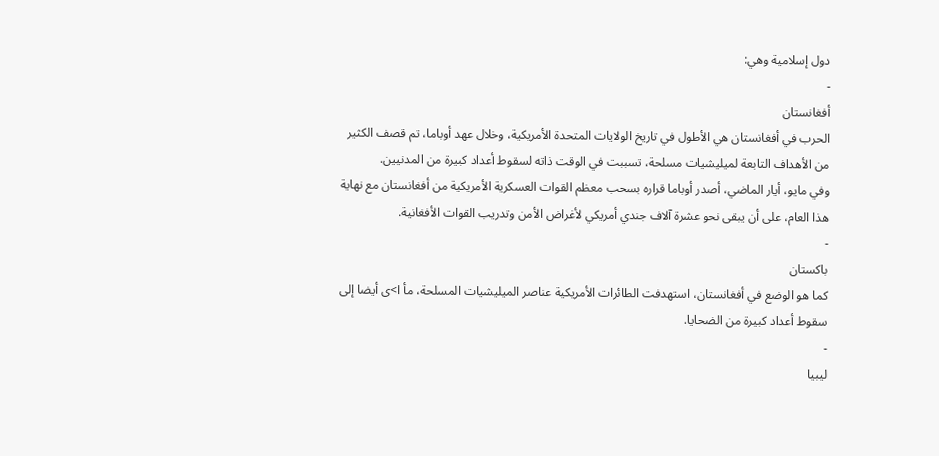دول إسلامية وهي:
-
أفغانستان
الحرب في أفغانستان هي الأطول في تاريخ الولايات المتحدة الأمريكية، وخلال عهد أوباما، تم قصف الكثير من الأهداف التابعة لميليشيات مسلحة، تسببت في الوقت ذاته لسقوط أعداد كبيرة من المدنيين.
وفي مايو، أيار الماضي، أصدر أوباما قراره بسحب معظم القوات العسكرية الأمريكية من أفغانستان مع نهاية هذا العام، على أن يبقى نحو عشرة آلاف جندي أمريكي لأغراض الأمن وتدريب القوات الأفغانية.
-
باكستان
كما هو الوضع في أفغانستان، استهدفت الطائرات الأمريكية عناصر الميليشيات المسلحة، مأ ا>ى أيضا إلى سقوط أعداد كبيرة من الضحايا.
-
ليبيا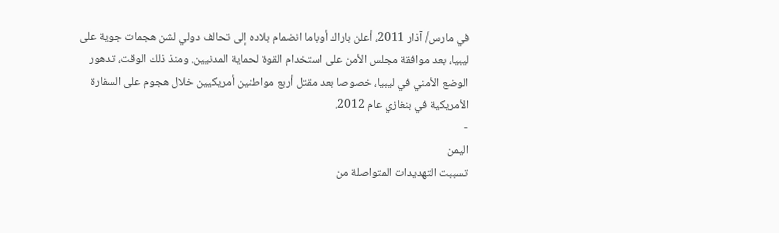في مارس/ آذار 2011، أعلن باراك أوباما انضمام بلاده إلى تحالف دولي لشن هجمات جوية على ليبيا، بعد موافقة مجلس الأمن على استخدام القوة لحماية المدنيين. ومنذ ذلك الوقت، تدهور الوضع الأمني في ليبيا، خصوصا بعد مقتل أربع مواطنين أمريكيين خلال هجوم على السفارة الأمريكية في بنغازي عام 2012.
-
اليمن
تسببت التهديدات المتواصلة من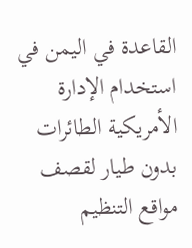القاعدة في اليمن في استخدام الإدارة الأمريكية الطائرات بدون طيار لقصف مواقع التنظيم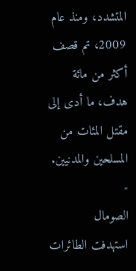المتشدد، ومنذ عام 2009، تم قصف أكثر من مائة هدف، ما أدى إلى مقتل المئات من المسلحين والمدنيين.
-
الصومال
استهدفت الطائرات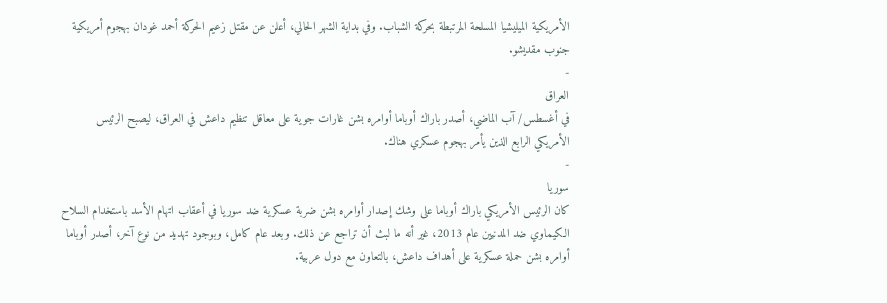الأمريكية الميليشيا المسلحة المرتبطة بحركة الشباب. وفي بداية الشهر الحالي، أعلن عن مقتل زعيم الحركة أحمد غودان بهجوم أمريكية جنوب مقديشو.
-
العراق
في أغسطس/ آب الماضي، أصدر باراك أوباما أوامره بشن غارات جوية على معاقل تنظيم داعش في العراق، ليصبح الرئيس الأمريكي الرابع الذين يأمر بهجوم عسكري هناك.
-
سوريا
كان الرئيس الأمريكي باراك أوباما على وشك إصدار أوامره بشن ضربة عسكرية ضد سوريا في أعقاب اتهام الأسد باستخدام السلاح الكيماوي ضد المدنيين عام 2013، غير أنه ما لبث أن تراجع عن ذلك. وبعد عام كامل، وبوجود تهديد من نوع آخر، أصدر أوباما أوامره بشن حملة عسكرية على أهداف داعش، بالتعاون مع دول عربية.